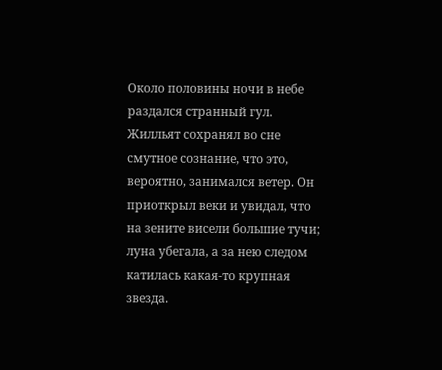Около половины ночи в небе раздался странный гул. Жилльят сохранял во сне смутное сознание, что это, вероятно, занимался ветер. Он приоткрыл веки и увидал, что на зените висели большие тучи; луна убегала, а за нею следом катилась какая-то крупная звезда.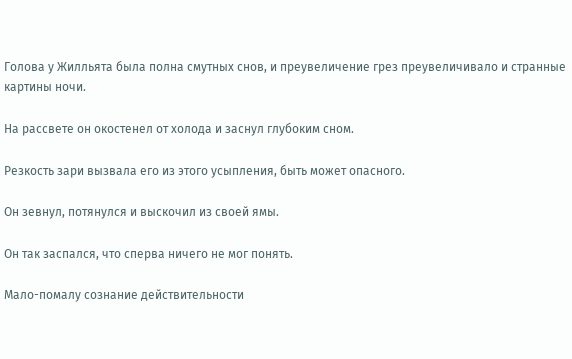Голова у Жилльята была полна смутных снов, и преувеличение грез преувеличивало и странные картины ночи.

На рассвете он окостенел от холода и заснул глубоким сном.

Резкость зари вызвала его из этого усыпления, быть может опасного.

Он зевнул, потянулся и выскочил из своей ямы.

Он так заспался, что сперва ничего не мог понять.

Мало-помалу сознание действительности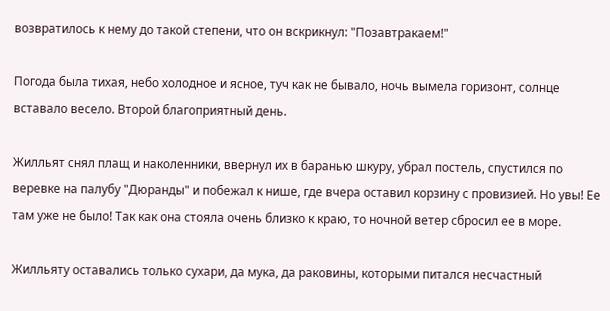возвратилось к нему до такой степени, что он вскрикнул: "Позавтракаем!"

Погода была тихая, небо холодное и ясное, туч как не бывало, ночь вымела горизонт, солнце вставало весело. Второй благоприятный день.

Жилльят снял плащ и наколенники, ввернул их в баранью шкуру, убрал постель, спустился по веревке на палубу "Дюранды" и побежал к нише, где вчера оставил корзину с провизией. Но увы! Ее там уже не было! Так как она стояла очень близко к краю, то ночной ветер сбросил ее в море.

Жилльяту оставались только сухари, да мука, да раковины, которыми питался несчастный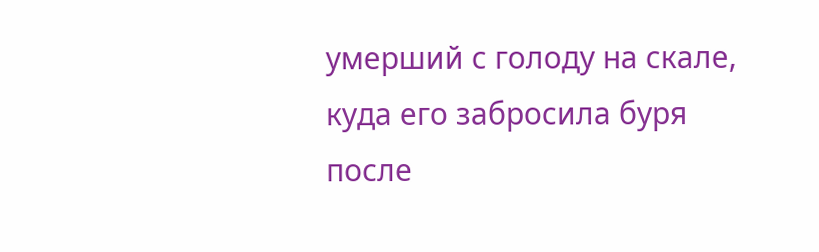умерший с голоду на скале, куда его забросила буря после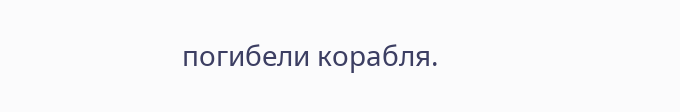погибели корабля.